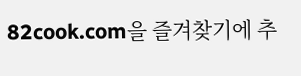82cook.com을 즐겨찾기에 추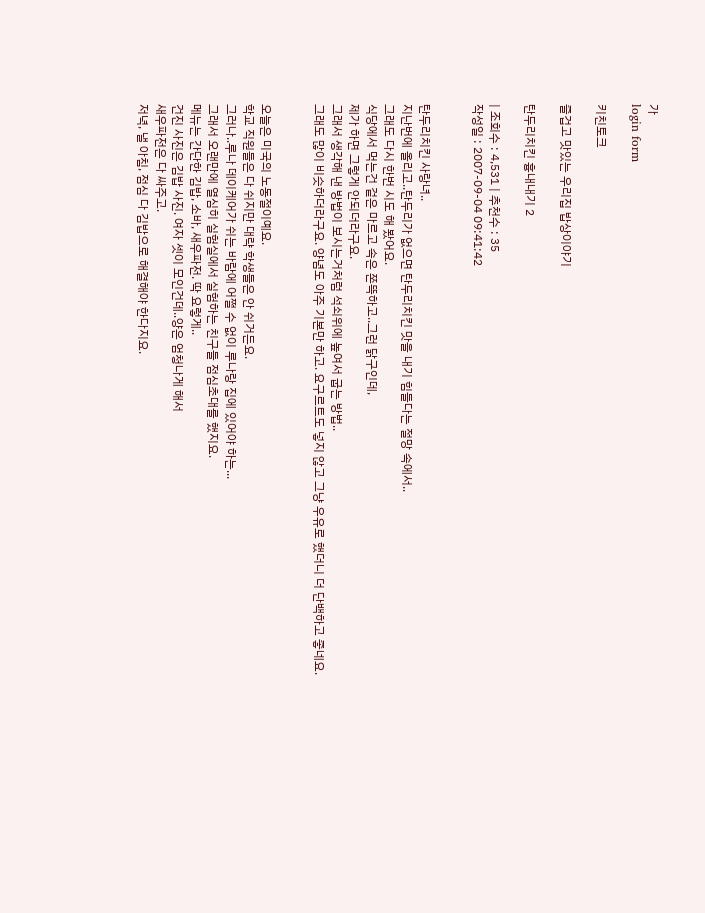가
login form

키친토크

즐겁고 맛있는 우리집 밥상이야기

탄두리치킨 흉내내기 2

| 조회수 : 4,531 | 추천수 : 35
작성일 : 2007-09-04 09:41:42


탄두리치킨 사랑녀..
지난번에 올리고..탄두리가 없으면 탄두리치킨 맛을 내기 힘들다는 절망 속에서..
그래도 다시 한번 시도 해 봤어요.
식당에서 먹는건 겉은 마르고 속은 쫀뜩하고..그런 닭구인데,
제가 하면 그렇게 안되더라구요.
그래서 생각해 낸 방법이 보시는거처럼 석쇠위에 높여서 굽는 방법..
그래도 많이 비슷하더라구요. 양념도 아주 기본만 하고. 요구르트도 넣지 않고 그냥 우유로 했더니 더 단백하고 좋네요.


오늘은 미국의 노동절이예요.
학교 직원들은 다 쉬지만 대략 학생들은 안 쉬거든요.
그러나..루나 데이케어가 쉬는 바람에 어쩔 수 없이 루나랑 집에 있어야 하는...
그래서 오랜만에 열심히 실험실에서 실험하는 친구들 점심초대를 했지요.
메뉴는 간단한 김밥, 소바, 새우파전. 딱 요렇게..
건진 사진은 김밥 사진. 여자 셋이 모인건데..양은 엄청나게 해서
새우파전은 다 싸주고.
저녁, 낼 아침, 점심 다 김밥으로 해결해야 한다지요.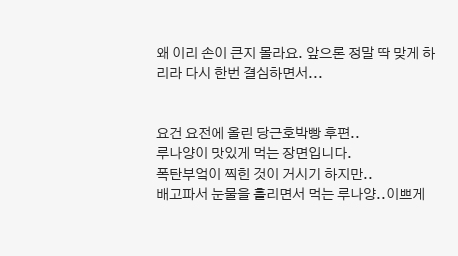왜 이리 손이 큰지 몰라요. 앞으론 정말 딱 맞게 하리라 다시 한번 결심하면서...


요건 요전에 올린 당근호박빵 후편..
루나양이 맛있게 먹는 장면입니다.
폭탄부엌이 찍힌 것이 거시기 하지만..
배고파서 눈물을 흘리면서 먹는 루나양..이쁘게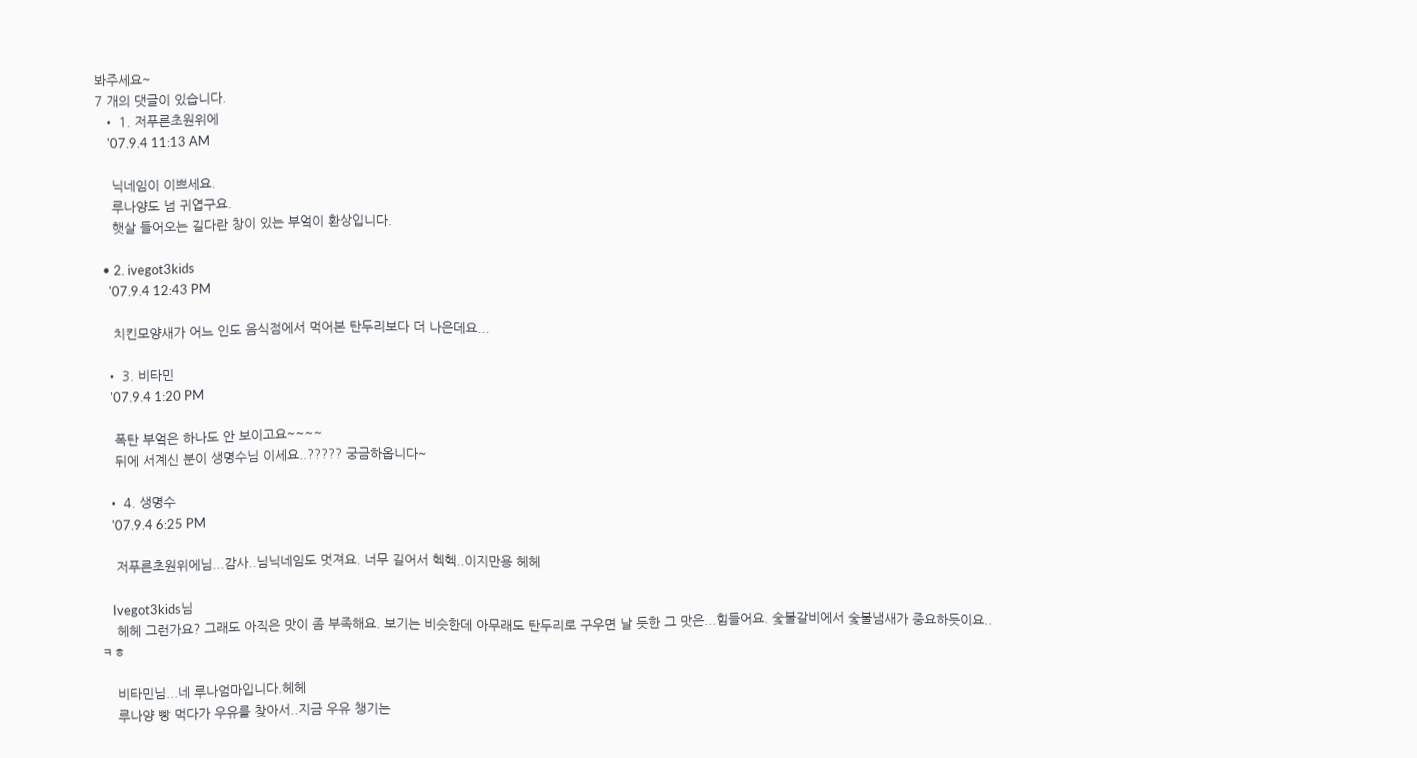봐주세요~
7 개의 댓글이 있습니다.
  • 1. 저푸른초원위에
    '07.9.4 11:13 AM

    닉네임이 이쁘세요.
    루나양도 넘 귀엽구요.
    햇살 들어오는 길다란 창이 있는 부엌이 환상입니다.

  • 2. ivegot3kids
    '07.9.4 12:43 PM

    치킨모양새가 어느 인도 음식점에서 먹어본 탄두리보다 더 나은데요...

  • 3. 비타민
    '07.9.4 1:20 PM

    폭탄 부엌은 하나도 안 보이고요~~~~
    뒤에 서계신 분이 생명수님 이세요..????? 궁금하옵니다~

  • 4. 생명수
    '07.9.4 6:25 PM

    저푸른초원위에님...감사..님닉네임도 멋져요. 너무 길어서 헥헥..이지만용 헤헤

    Ivegot3kids님
    헤헤 그런가요? 그래도 아직은 맛이 좀 부족해요. 보기는 비슷한데 아무래도 탄두리로 구우면 날 듯한 그 맛은...힘들어요. 숯불갈비에서 숯불냄새가 중요하듯이요..ㅋㅎ

    비타민님...네 루나엄마입니다.헤헤
    루나양 빵 먹다가 우유를 찾아서..지금 우유 챙기는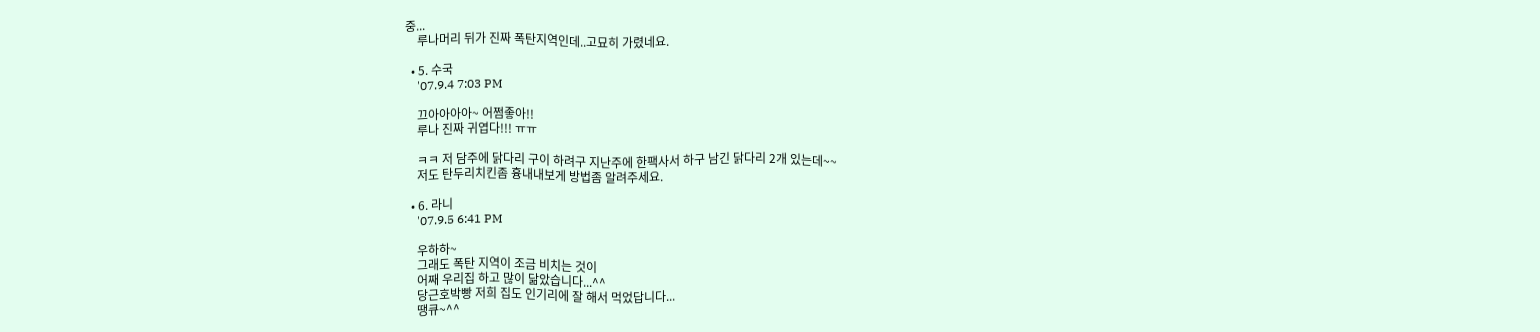중...
    루나머리 뒤가 진짜 폭탄지역인데..고묘히 가렸네요.

  • 5. 수국
    '07.9.4 7:03 PM

    끄아아아아~ 어쩜좋아!!
    루나 진짜 귀엽다!!! ㅠㅠ

    ㅋㅋ 저 담주에 닭다리 구이 하려구 지난주에 한팩사서 하구 남긴 닭다리 2개 있는데~~
    저도 탄두리치킨좀 흉내내보게 방법좀 알려주세요.

  • 6. 라니
    '07.9.5 6:41 PM

    우하하~
    그래도 폭탄 지역이 조금 비치는 것이
    어째 우리집 하고 많이 닮았습니다...^^
    당근호박빵 저희 집도 인기리에 잘 해서 먹었답니다...
    땡큐~^^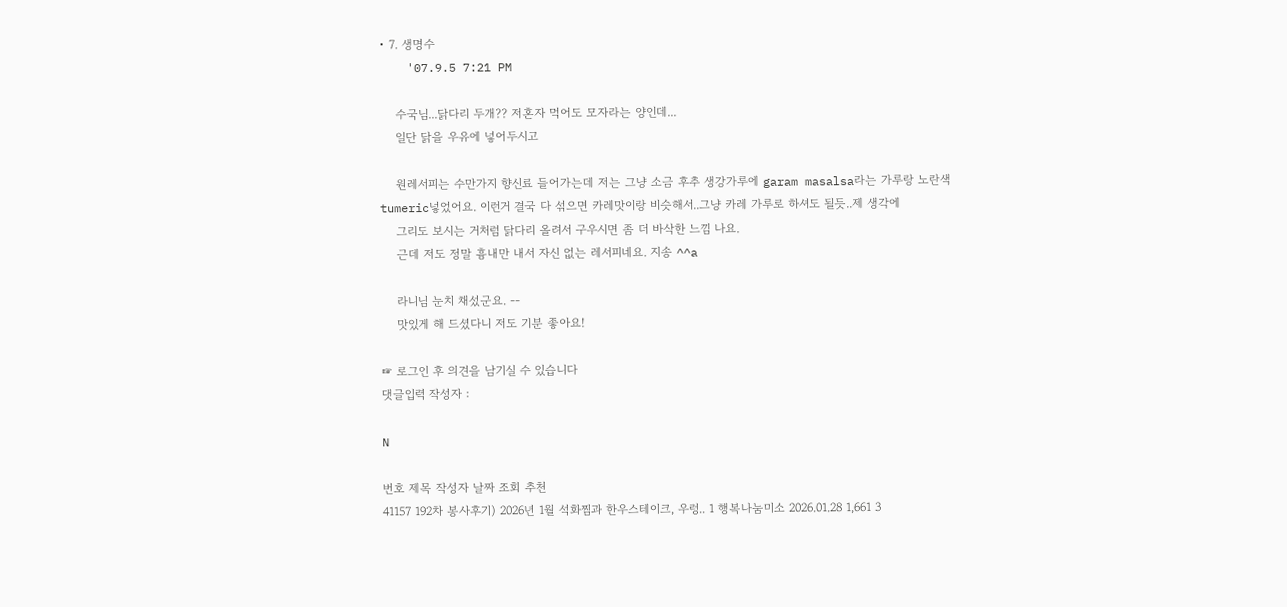• 7. 생명수
    '07.9.5 7:21 PM

    수국님...닭다리 두개?? 저혼자 먹어도 모자라는 양인데...
    일단 닭을 우유에 넣어두시고

    원레서피는 수만가지 향신료 들어가는데 저는 그냥 소금 후추 생강가루에 garam masalsa라는 가루랑 노란색 tumeric넣었어요. 이런거 결국 다 섞으면 카레맛이랑 비슷해서..그냥 카레 가루로 하셔도 될듯..제 생각에
    그리도 보시는 거처럼 닭다리 올려서 구우시면 좀 더 바삭한 느낌 나요.
    근데 저도 정말 흉내만 내서 자신 없는 레서피네요. 지송 ^^a

    라니님 눈치 채섰군요. --
    맛있게 해 드셨다니 저도 기분 좋아요!

☞ 로그인 후 의견을 남기실 수 있습니다
댓글입력 작성자 :

N

번호 제목 작성자 날짜 조회 추천
41157 192차 봉사후기) 2026년 1월 석화찜과 한우스테이크, 우렁.. 1 행복나눔미소 2026.01.28 1,661 3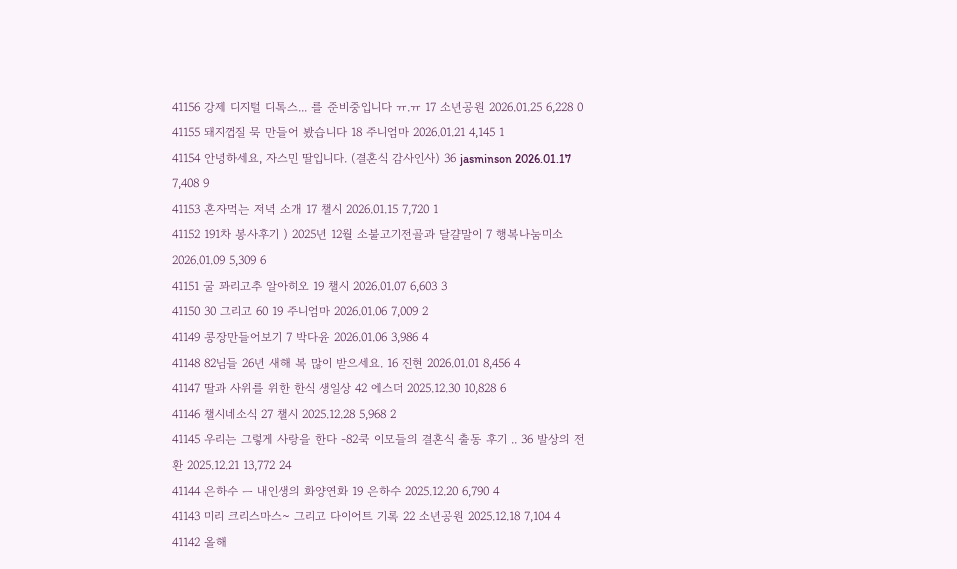41156 강제 디지털 디톡스... 를 준비중입니다 ㅠ.ㅠ 17 소년공원 2026.01.25 6,228 0
41155 돼지껍질 묵 만들어 봤습니다 18 주니엄마 2026.01.21 4,145 1
41154 안녕하세요, 자스민 딸입니다. (결혼식 감사인사) 36 jasminson 2026.01.17 7,408 9
41153 혼자먹는 저녁 소개 17 챌시 2026.01.15 7,720 1
41152 191차 봉사후기 ) 2025년 12월 소불고기전골과 달걀말이 7 행복나눔미소 2026.01.09 5,309 6
41151 굴 꽈리고추 알아히오 19 챌시 2026.01.07 6,603 3
41150 30 그리고 60 19 주니엄마 2026.01.06 7,009 2
41149 콩장만들어보기 7 박다윤 2026.01.06 3,986 4
41148 82님들 26년 새해 복 많이 받으세요. 16 진현 2026.01.01 8,456 4
41147 딸과 사위를 위한 한식 생일상 42 에스더 2025.12.30 10,828 6
41146 챌시네소식 27 챌시 2025.12.28 5,968 2
41145 우리는 그렇게 사랑을 한다 -82쿡 이모들의 결혼식 출동 후기 .. 36 발상의 전환 2025.12.21 13,772 24
41144 은하수 ㅡ 내인생의 화양연화 19 은하수 2025.12.20 6,790 4
41143 미리 크리스마스~ 그리고 다이어트 기록 22 소년공원 2025.12.18 7,104 4
41142 올해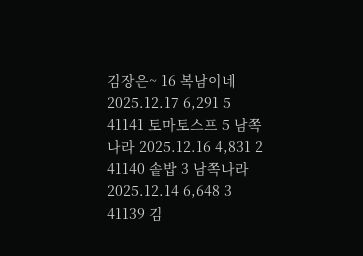김장은~ 16 복남이네 2025.12.17 6,291 5
41141 토마토스프 5 남쪽나라 2025.12.16 4,831 2
41140 솥밥 3 남쪽나라 2025.12.14 6,648 3
41139 김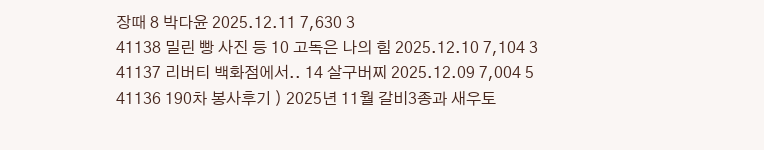장때 8 박다윤 2025.12.11 7,630 3
41138 밀린 빵 사진 등 10 고독은 나의 힘 2025.12.10 7,104 3
41137 리버티 백화점에서.. 14 살구버찌 2025.12.09 7,004 5
41136 190차 봉사후기 ) 2025년 11월 갈비3종과 새우토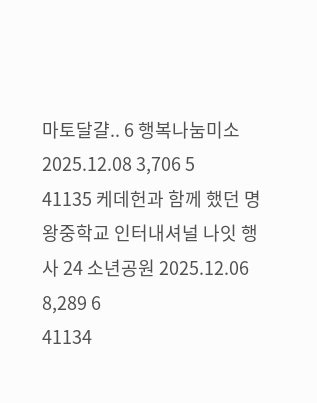마토달걀.. 6 행복나눔미소 2025.12.08 3,706 5
41135 케데헌과 함께 했던 명왕중학교 인터내셔널 나잇 행사 24 소년공원 2025.12.06 8,289 6
41134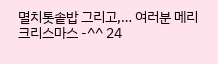멸치톳솥밥 그리고,… 여러분 메리 크리스마스 -^^ 24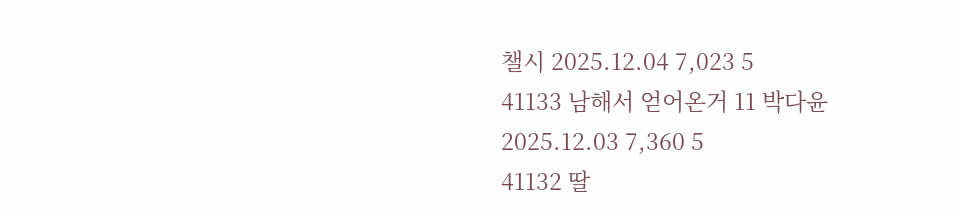챌시 2025.12.04 7,023 5
41133 남해서 얻어온거 11 박다윤 2025.12.03 7,360 5
41132 딸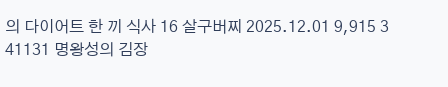의 다이어트 한 끼 식사 16 살구버찌 2025.12.01 9,915 3
41131 명왕성의 김장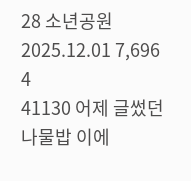28 소년공원 2025.12.01 7,696 4
41130 어제 글썼던 나물밥 이에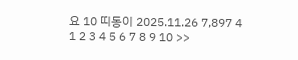요 10 띠동이 2025.11.26 7,897 4
1 2 3 4 5 6 7 8 9 10 >>